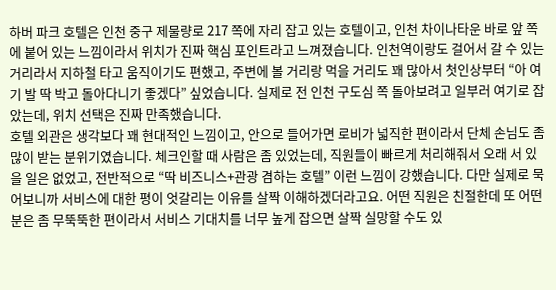하버 파크 호텔은 인천 중구 제물량로 217 쪽에 자리 잡고 있는 호텔이고, 인천 차이나타운 바로 앞 쪽에 붙어 있는 느낌이라서 위치가 진짜 핵심 포인트라고 느껴졌습니다. 인천역이랑도 걸어서 갈 수 있는 거리라서 지하철 타고 움직이기도 편했고, 주변에 볼 거리랑 먹을 거리도 꽤 많아서 첫인상부터 “아 여기 발 딱 박고 돌아다니기 좋겠다” 싶었습니다. 실제로 전 인천 구도심 쪽 돌아보려고 일부러 여기로 잡았는데, 위치 선택은 진짜 만족했습니다.
호텔 외관은 생각보다 꽤 현대적인 느낌이고, 안으로 들어가면 로비가 넓직한 편이라서 단체 손님도 좀 많이 받는 분위기였습니다. 체크인할 때 사람은 좀 있었는데, 직원들이 빠르게 처리해줘서 오래 서 있을 일은 없었고, 전반적으로 “딱 비즈니스+관광 겸하는 호텔” 이런 느낌이 강했습니다. 다만 실제로 묵어보니까 서비스에 대한 평이 엇갈리는 이유를 살짝 이해하겠더라고요. 어떤 직원은 친절한데 또 어떤 분은 좀 무뚝뚝한 편이라서 서비스 기대치를 너무 높게 잡으면 살짝 실망할 수도 있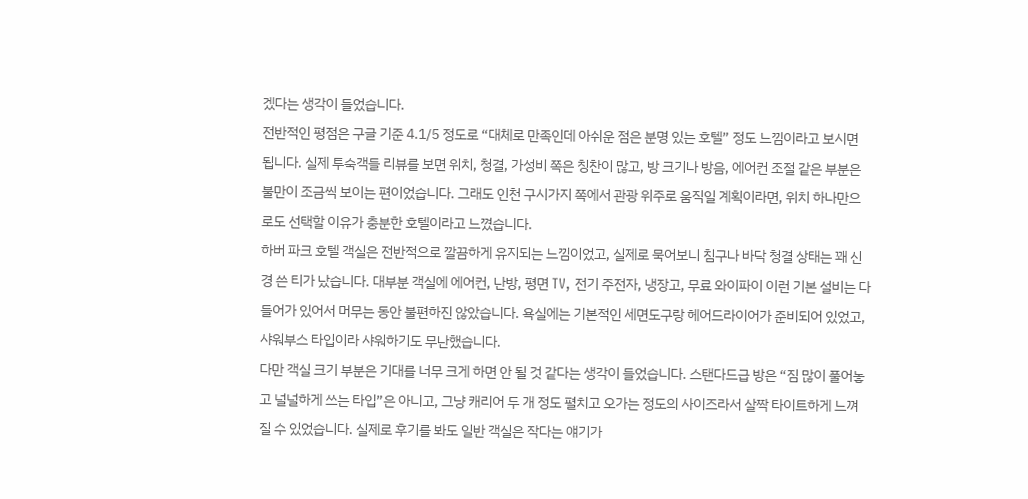겠다는 생각이 들었습니다.
전반적인 평점은 구글 기준 4.1/5 정도로 “대체로 만족인데 아쉬운 점은 분명 있는 호텔” 정도 느낌이라고 보시면 됩니다. 실제 투숙객들 리뷰를 보면 위치, 청결, 가성비 쪽은 칭찬이 많고, 방 크기나 방음, 에어컨 조절 같은 부분은 불만이 조금씩 보이는 편이었습니다. 그래도 인천 구시가지 쪽에서 관광 위주로 움직일 계획이라면, 위치 하나만으로도 선택할 이유가 충분한 호텔이라고 느꼈습니다.
하버 파크 호텔 객실은 전반적으로 깔끔하게 유지되는 느낌이었고, 실제로 묵어보니 침구나 바닥 청결 상태는 꽤 신경 쓴 티가 났습니다. 대부분 객실에 에어컨, 난방, 평면 TV, 전기 주전자, 냉장고, 무료 와이파이 이런 기본 설비는 다 들어가 있어서 머무는 동안 불편하진 않았습니다. 욕실에는 기본적인 세면도구랑 헤어드라이어가 준비되어 있었고, 샤워부스 타입이라 샤워하기도 무난했습니다.
다만 객실 크기 부분은 기대를 너무 크게 하면 안 될 것 같다는 생각이 들었습니다. 스탠다드급 방은 “짐 많이 풀어놓고 널널하게 쓰는 타입”은 아니고, 그냥 캐리어 두 개 정도 펼치고 오가는 정도의 사이즈라서 살짝 타이트하게 느껴질 수 있었습니다. 실제로 후기를 봐도 일반 객실은 작다는 얘기가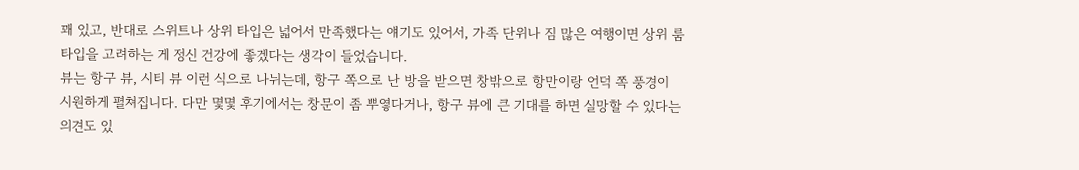꽤 있고, 반대로 스위트나 상위 타입은 넓어서 만족했다는 얘기도 있어서, 가족 단위나 짐 많은 여행이면 상위 룸 타입을 고려하는 게 정신 건강에 좋겠다는 생각이 들었습니다.
뷰는 항구 뷰, 시티 뷰 이런 식으로 나뉘는데, 항구 쪽으로 난 방을 받으면 창밖으로 항만이랑 언덕 쪽 풍경이 시원하게 펼쳐집니다. 다만 몇몇 후기에서는 창문이 좀 뿌옇다거나, 항구 뷰에 큰 기대를 하면 실망할 수 있다는 의견도 있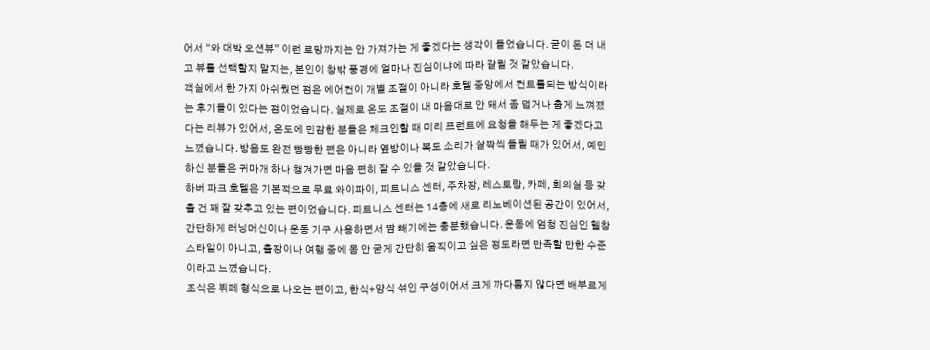어서 “와 대박 오션뷰” 이런 로망까지는 안 가져가는 게 좋겠다는 생각이 들었습니다. 굳이 돈 더 내고 뷰를 선택할지 말지는, 본인이 창밖 풍경에 얼마나 진심이냐에 따라 갈릴 것 같았습니다.
객실에서 한 가지 아쉬웠던 점은 에어컨이 개별 조절이 아니라 호텔 중앙에서 컨트롤되는 방식이라는 후기들이 있다는 점이었습니다. 실제로 온도 조절이 내 마음대로 안 돼서 좀 덥거나 춥게 느껴졌다는 리뷰가 있어서, 온도에 민감한 분들은 체크인할 때 미리 프런트에 요청을 해두는 게 좋겠다고 느꼈습니다. 방음도 완전 빵빵한 편은 아니라 옆방이나 복도 소리가 살짝씩 들릴 때가 있어서, 예민하신 분들은 귀마개 하나 챙겨가면 마음 편히 잘 수 있을 것 같았습니다.
하버 파크 호텔은 기본적으로 무료 와이파이, 피트니스 센터, 주차장, 레스토랑, 카페, 회의실 등 갖출 건 꽤 잘 갖추고 있는 편이었습니다. 피트니스 센터는 14층에 새로 리노베이션된 공간이 있어서, 간단하게 러닝머신이나 운동 기구 사용하면서 땀 빼기에는 충분했습니다. 운동에 엄청 진심인 헬창 스타일이 아니고, 출장이나 여행 중에 몸 안 굳게 간단히 움직이고 싶은 정도라면 만족할 만한 수준이라고 느꼈습니다.
조식은 뷔페 형식으로 나오는 편이고, 한식+양식 섞인 구성이어서 크게 까다롭지 않다면 배부르게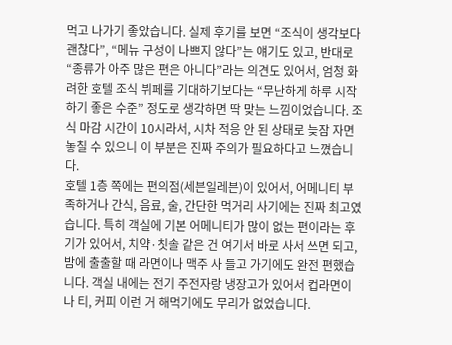먹고 나가기 좋았습니다. 실제 후기를 보면 “조식이 생각보다 괜찮다”, “메뉴 구성이 나쁘지 않다”는 얘기도 있고, 반대로 “종류가 아주 많은 편은 아니다”라는 의견도 있어서, 엄청 화려한 호텔 조식 뷔페를 기대하기보다는 “무난하게 하루 시작하기 좋은 수준” 정도로 생각하면 딱 맞는 느낌이었습니다. 조식 마감 시간이 10시라서, 시차 적응 안 된 상태로 늦잠 자면 놓칠 수 있으니 이 부분은 진짜 주의가 필요하다고 느꼈습니다.
호텔 1층 쪽에는 편의점(세븐일레븐)이 있어서, 어메니티 부족하거나 간식, 음료, 술, 간단한 먹거리 사기에는 진짜 최고였습니다. 특히 객실에 기본 어메니티가 많이 없는 편이라는 후기가 있어서, 치약·칫솔 같은 건 여기서 바로 사서 쓰면 되고, 밤에 출출할 때 라면이나 맥주 사 들고 가기에도 완전 편했습니다. 객실 내에는 전기 주전자랑 냉장고가 있어서 컵라면이나 티, 커피 이런 거 해먹기에도 무리가 없었습니다.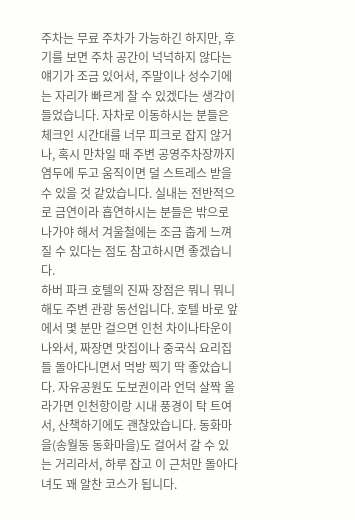주차는 무료 주차가 가능하긴 하지만, 후기를 보면 주차 공간이 넉넉하지 않다는 얘기가 조금 있어서, 주말이나 성수기에는 자리가 빠르게 찰 수 있겠다는 생각이 들었습니다. 자차로 이동하시는 분들은 체크인 시간대를 너무 피크로 잡지 않거나, 혹시 만차일 때 주변 공영주차장까지 염두에 두고 움직이면 덜 스트레스 받을 수 있을 것 같았습니다. 실내는 전반적으로 금연이라 흡연하시는 분들은 밖으로 나가야 해서 겨울철에는 조금 춥게 느껴질 수 있다는 점도 참고하시면 좋겠습니다.
하버 파크 호텔의 진짜 장점은 뭐니 뭐니 해도 주변 관광 동선입니다. 호텔 바로 앞에서 몇 분만 걸으면 인천 차이나타운이 나와서, 짜장면 맛집이나 중국식 요리집들 돌아다니면서 먹방 찍기 딱 좋았습니다. 자유공원도 도보권이라 언덕 살짝 올라가면 인천항이랑 시내 풍경이 탁 트여서, 산책하기에도 괜찮았습니다. 동화마을(송월동 동화마을)도 걸어서 갈 수 있는 거리라서, 하루 잡고 이 근처만 돌아다녀도 꽤 알찬 코스가 됩니다.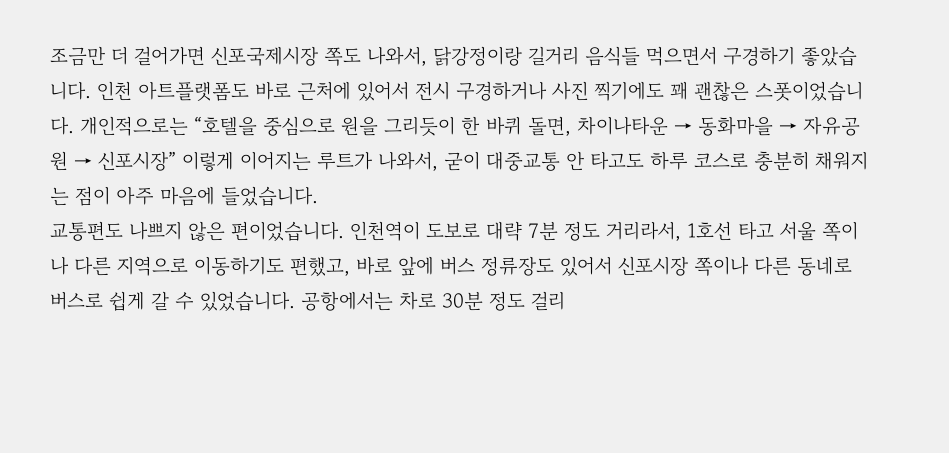조금만 더 걸어가면 신포국제시장 쪽도 나와서, 닭강정이랑 길거리 음식들 먹으면서 구경하기 좋았습니다. 인천 아트플랫폼도 바로 근처에 있어서 전시 구경하거나 사진 찍기에도 꽤 괜찮은 스폿이었습니다. 개인적으로는 “호텔을 중심으로 원을 그리듯이 한 바퀴 돌면, 차이나타운 → 동화마을 → 자유공원 → 신포시장” 이렇게 이어지는 루트가 나와서, 굳이 대중교통 안 타고도 하루 코스로 충분히 채워지는 점이 아주 마음에 들었습니다.
교통편도 나쁘지 않은 편이었습니다. 인천역이 도보로 대략 7분 정도 거리라서, 1호선 타고 서울 쪽이나 다른 지역으로 이동하기도 편했고, 바로 앞에 버스 정류장도 있어서 신포시장 쪽이나 다른 동네로 버스로 쉽게 갈 수 있었습니다. 공항에서는 차로 30분 정도 걸리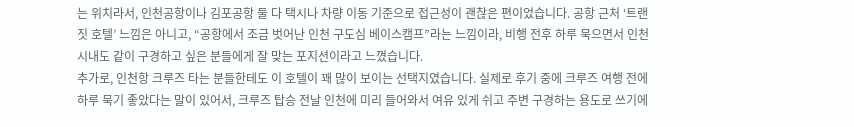는 위치라서, 인천공항이나 김포공항 둘 다 택시나 차량 이동 기준으로 접근성이 괜찮은 편이었습니다. 공항 근처 ‘트랜짓 호텔’ 느낌은 아니고, “공항에서 조금 벗어난 인천 구도심 베이스캠프”라는 느낌이라, 비행 전후 하루 묵으면서 인천 시내도 같이 구경하고 싶은 분들에게 잘 맞는 포지션이라고 느꼈습니다.
추가로, 인천항 크루즈 타는 분들한테도 이 호텔이 꽤 많이 보이는 선택지였습니다. 실제로 후기 중에 크루즈 여행 전에 하루 묵기 좋았다는 말이 있어서, 크루즈 탑승 전날 인천에 미리 들어와서 여유 있게 쉬고 주변 구경하는 용도로 쓰기에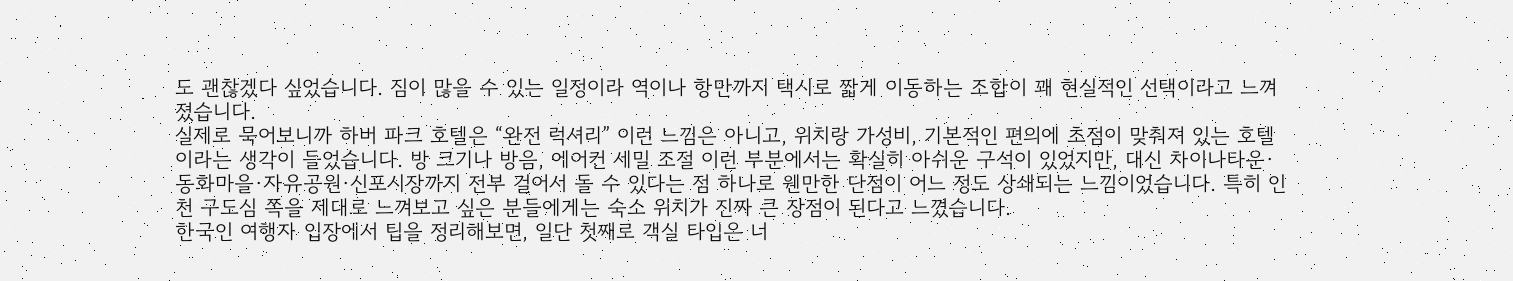도 괜찮겠다 싶었습니다. 짐이 많을 수 있는 일정이라 역이나 항만까지 택시로 짧게 이동하는 조합이 꽤 현실적인 선택이라고 느껴졌습니다.
실제로 묵어보니까 하버 파크 호텔은 “완전 럭셔리” 이런 느낌은 아니고, 위치랑 가성비, 기본적인 편의에 초점이 맞춰져 있는 호텔이라는 생각이 들었습니다. 방 크기나 방음, 에어컨 세밀 조절 이런 부분에서는 확실히 아쉬운 구석이 있었지만, 대신 차이나타운·동화마을·자유공원·신포시장까지 전부 걸어서 돌 수 있다는 점 하나로 웬만한 단점이 어느 정도 상쇄되는 느낌이었습니다. 특히 인천 구도심 쪽을 제대로 느껴보고 싶은 분들에게는 숙소 위치가 진짜 큰 장점이 된다고 느꼈습니다.
한국인 여행자 입장에서 팁을 정리해보면, 일단 첫째로 객실 타입은 너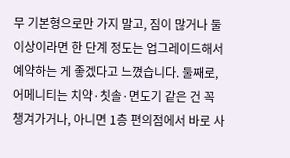무 기본형으로만 가지 말고, 짐이 많거나 둘 이상이라면 한 단계 정도는 업그레이드해서 예약하는 게 좋겠다고 느꼈습니다. 둘째로, 어메니티는 치약·칫솔·면도기 같은 건 꼭 챙겨가거나, 아니면 1층 편의점에서 바로 사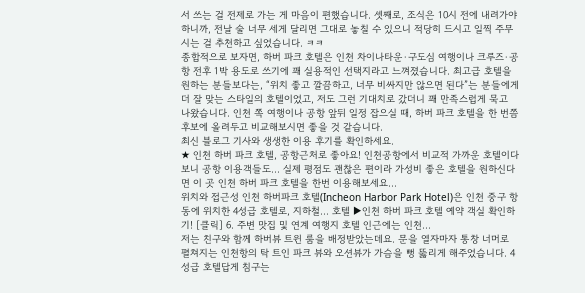서 쓰는 걸 전제로 가는 게 마음이 편했습니다. 셋째로, 조식은 10시 전에 내려가야 하니까, 전날 술 너무 세게 달리면 그대로 놓칠 수 있으니 적당히 드시고 일찍 주무시는 걸 추천하고 싶었습니다. ㅋㅋ
종합적으로 보자면, 하버 파크 호텔은 인천 차이나타운·구도심 여행이나 크루즈·공항 전후 1박 용도로 쓰기에 꽤 실용적인 선택지라고 느껴졌습니다. 최고급 호텔을 원하는 분들보다는, “위치 좋고 깔끔하고, 너무 비싸지만 않으면 된다”는 분들에게 더 잘 맞는 스타일의 호텔이었고, 저도 그런 기대치로 갔더니 꽤 만족스럽게 묵고 나왔습니다. 인천 쪽 여행이나 공항 앞뒤 일정 잡으실 때, 하버 파크 호텔을 한 번쯤 후보에 올려두고 비교해보시면 좋을 것 같습니다.
최신 블로그 기사와 생생한 이용 후기를 확인하세요.
★ 인천 하버 파크 호텔, 공항근처로 좋아요! 인천공항에서 비교적 가까운 호텔이다 보니 공항 이용객들도... 실제 평점도 괜찮은 편이라 가성비 좋은 호텔을 원하신다면 이 곳 인천 하버 파크 호텔을 한번 이용해보세요...
위치와 접근성 인천 하버파크 호텔(Incheon Harbor Park Hotel)은 인천 중구 항동에 위치한 4성급 호텔로, 지하철... 호텔 ▶인천 하버 파크 호텔 예약 객실 확인하기! [클릭] 6. 주변 맛집 및 연계 여행지 호텔 인근에는 인천...
저는 친구와 함께 하버뷰 트윈 룸을 배정받았는데요. 문을 열자마자 통창 너머로 펼쳐지는 인천항의 탁 트인 파크 뷰와 오션뷰가 가슴을 뻥 뚫리게 해주었습니다. 4성급 호텔답게 침구는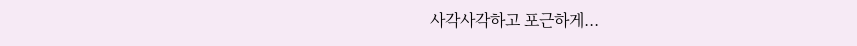사각사각하고 포근하게...